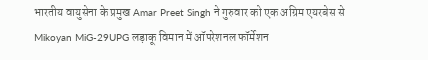भारतीय वायुसेना के प्रमुख Amar Preet Singh ने गुरुवार को एक अग्रिम एयरबेस से Mikoyan MiG-29UPG लड़ाकू विमान में ऑपरेशनल फॉर्मेशन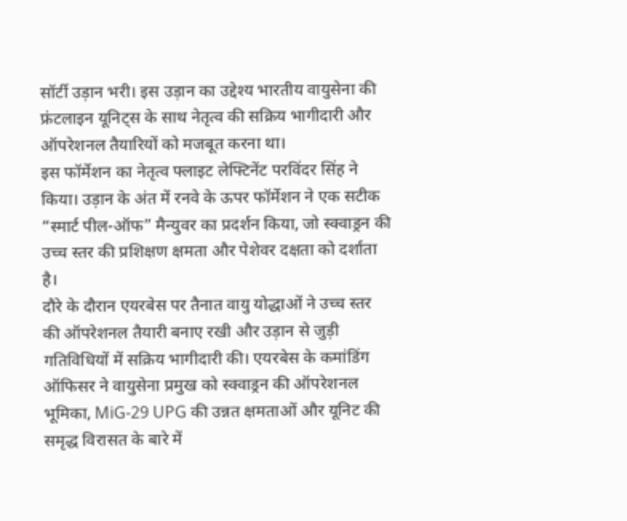सॉर्टी उड़ान भरी। इस उड़ान का उद्देश्य भारतीय वायुसेना की फ्रंटलाइन यूनिट्स के साथ नेतृत्व की सक्रिय भागीदारी और ऑपरेशनल तैयारियों को मजबूत करना था।
इस फॉर्मेशन का नेतृत्व फ्लाइट लेफ्टिनेंट परविंदर सिंह ने किया। उड़ान के अंत में रनवे के ऊपर फॉर्मेशन ने एक सटीक “स्मार्ट पील-ऑफ” मैन्युवर का प्रदर्शन किया, जो स्क्वाड्रन की उच्च स्तर की प्रशिक्षण क्षमता और पेशेवर दक्षता को दर्शाता है।
दौरे के दौरान एयरबेस पर तैनात वायु योद्धाओं ने उच्च स्तर की ऑपरेशनल तैयारी बनाए रखी और उड़ान से जुड़ी गतिविधियों में सक्रिय भागीदारी की। एयरबेस के कमांडिंग ऑफिसर ने वायुसेना प्रमुख को स्क्वाड्रन की ऑपरेशनल भूमिका, MiG-29 UPG की उन्नत क्षमताओं और यूनिट की समृद्ध विरासत के बारे में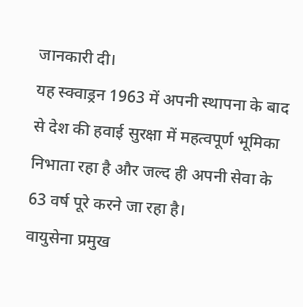जानकारी दी।
यह स्क्वाड्रन 1963 में अपनी स्थापना के बाद से देश की हवाई सुरक्षा में महत्वपूर्ण भूमिका निभाता रहा है और जल्द ही अपनी सेवा के 63 वर्ष पूरे करने जा रहा है।
वायुसेना प्रमुख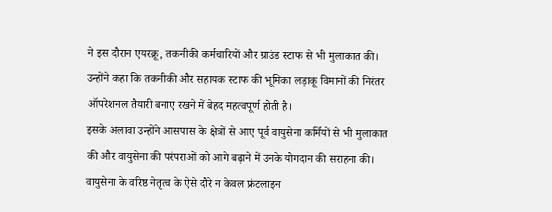ने इस दौरान एयरक्रू, तकनीकी कर्मचारियों और ग्राउंड स्टाफ से भी मुलाकात की। उन्होंने कहा कि तकनीकी और सहायक स्टाफ की भूमिका लड़ाकू विमानों की निरंतर ऑपरेशनल तैयारी बनाए रखने में बेहद महत्वपूर्ण होती है।
इसके अलावा उन्होंने आसपास के क्षेत्रों से आए पूर्व वायुसेना कर्मियों से भी मुलाकात की और वायुसेना की परंपराओं को आगे बढ़ाने में उनके योगदान की सराहना की।
वायुसेना के वरिष्ठ नेतृत्व के ऐसे दौरे न केवल फ्रंटलाइन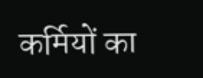कर्मियों का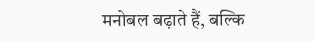मनोबल बढ़ाते हैं, बल्कि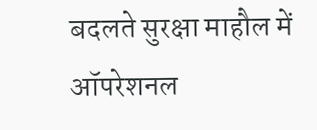बदलते सुरक्षा माहौल में ऑपरेशनल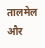तालमेल और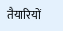तैयारियों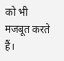को भी मजबूत करते हैं।